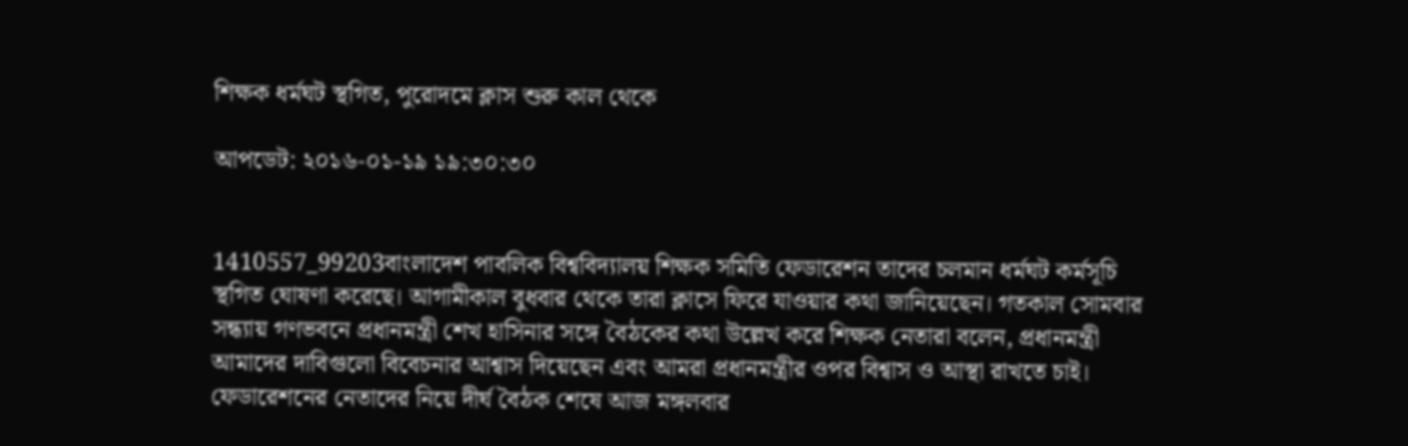শিক্ষক ধর্মঘট স্থগিত, পুরোদমে ক্লাস শুরু কাল থেকে

আপডেট: ২০১৬-০১-১৯ ১৯:৩০:৩০


1410557_99203বাংলাদেশ পাবলিক বিশ্ববিদ্যালয় শিক্ষক সমিতি ফেডারেশন তাদের চলমান ধর্মঘট কর্মসূচি স্থগিত ঘোষণা করেছে। আগামীকাল বুধবার থেকে তারা ক্লাসে ফিরে যাওয়ার কথা জানিয়েছেন। গতকাল সোমবার সন্ধ্যায় গণভবনে প্রধানমন্ত্রী শেখ হাসিনার সঙ্গে বৈঠকের কথা উল্লেখ করে শিক্ষক নেতারা বলেন, প্রধানমন্ত্রী আমাদের দাবিগুলো বিবেচনার আশ্বাস দিয়েছেন এবং আমরা প্রধানমন্ত্রীর ওপর বিশ্বাস ও আস্থা রাখতে চাই। ফেডারেশনের নেতাদের নিয়ে দীর্ঘ বৈঠক শেষে আজ মঙ্গলবার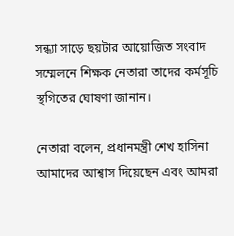সন্ধ্যা সাড়ে ছয়টার আয়োজিত সংবাদ সম্মেলনে শিক্ষক নেতারা তাদের কর্মসূচি স্থগিতের ঘোষণা জানান।

নেতারা বলেন, প্রধানমন্ত্রী শেখ হাসিনা আমাদের আশ্বাস দিয়েছেন এবং আমরা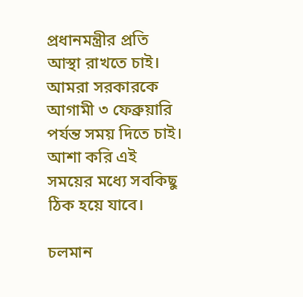প্রধানমন্ত্রীর প্রতি আস্থা রাখতে চাই। আমরা সরকারকে আগামী ৩ ফেব্রুয়ারি পর্যন্ত সময় দিতে চাই। আশা করি এই সময়ের মধ্যে সবকিছু ঠিক হয়ে যাবে।

চলমান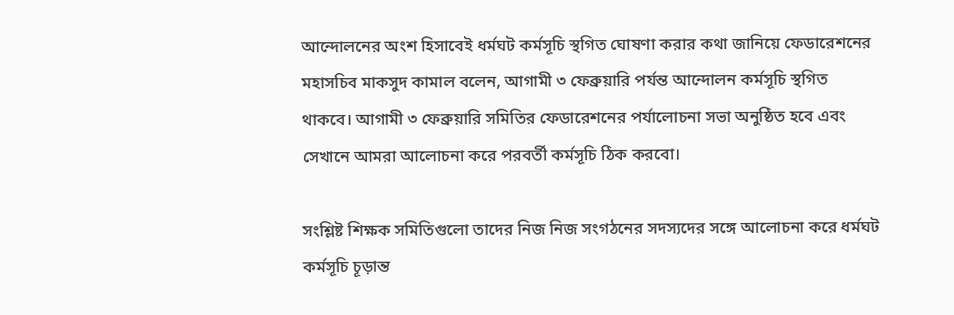আন্দোলনের অংশ হিসাবেই ধর্মঘট কর্মসূচি স্থগিত ঘোষণা করার কথা জানিয়ে ফেডারেশনের মহাসচিব মাকসুদ কামাল বলেন, আগামী ৩ ফেব্রুয়ারি পর্যন্ত আন্দোলন কর্মসূচি স্থগিত থাকবে। আগামী ৩ ফেব্রুয়ারি সমিতির ফেডারেশনের পর্যালোচনা সভা অনুষ্ঠিত হবে এবং সেখানে আমরা আলোচনা করে পরবর্তী কর্মসূচি ঠিক করবো।

সংশ্লিষ্ট শিক্ষক সমিতিগুলো তাদের নিজ নিজ সংগঠনের সদস্যদের সঙ্গে আলোচনা করে ধর্মঘট কর্মসূচি চূড়ান্ত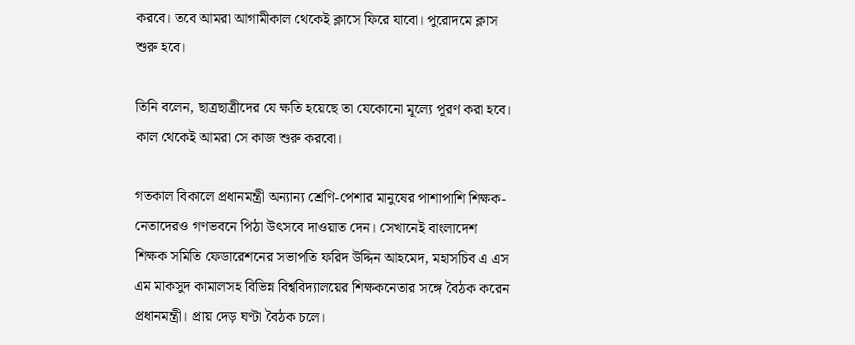করবে। তবে আমরা আগামীকাল থেকেই ক্লাসে ফিরে যাবো। পুরোদমে ক্লাস শুরু হবে।

তিনি বলেন, ছাত্রছাত্রীদের যে ক্ষতি হয়েছে তা যেকোনো মূল্যে পূরণ করা হবে। কাল থেকেই আমরা সে কাজ শুরু করবো।

গতকাল বিকালে প্রধানমন্ত্রী অন্যান্য শ্রেণি-পেশার মানুষের পাশাপাশি শিক্ষক-নেতাদেরও গণভবনে পিঠা উৎসবে দাওয়াত দেন। সেখানেই বাংলাদেশ শিক্ষক সমিতি ফেডারেশনের সভাপতি ফরিদ উদ্দিন আহমেদ, মহাসচিব এ এস এম মাকসুদ কামালসহ বিভিন্ন বিশ্ববিদ্যালয়ের শিক্ষকনেতার সঙ্গে বৈঠক করেন প্রধানমন্ত্রী। প্রায় দেড় ঘণ্টা বৈঠক চলে।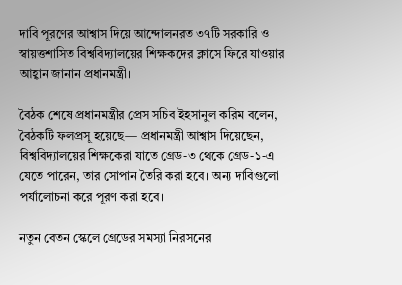দাবি পূরণের আশ্বাস দিয়ে আন্দোলনরত ৩৭টি সরকারি ও স্বায়ত্তশাসিত বিশ্ববিদ্যালয়ের শিক্ষকদের ক্লাসে ফিরে যাওয়ার আহ্বান জানান প্রধানমন্ত্রী।

বৈঠক শেষে প্রধানমন্ত্রীর প্রেস সচিব ইহসানুল করিম বলেন, বৈঠকটি ফলপ্রসূ হয়েছে— প্রধানমন্ত্রী আশ্বাস দিয়েছেন, বিশ্ববিদ্যালয়ের শিক্ষকেরা যাতে গ্রেড-৩ থেকে গ্রেড-১-এ যেতে পারেন, তার সোপান তৈরি করা হবে। অন্য দাবিগুলো পর্যালোচনা করে পূরণ করা হবে।

নতুন বেতন স্কেলে গ্রেডের সমস্যা নিরসনের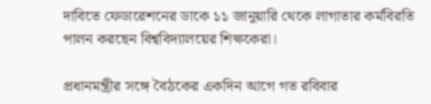দাবিতে ফেডারেশনের ডাকে ১১ জানুয়ারি থেকে লাগাতার কর্মবিরতি পালন করছেন বিশ্ববিদ্যালয়ের শিক্ষকেরা।

প্রধানমন্ত্রীর সঙ্গে বৈঠকের একদিন আগে গত রবিবার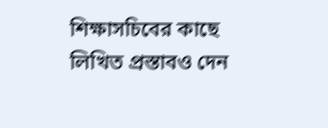শিক্ষাসচিবের কাছে লিখিত প্রস্তাবও দেন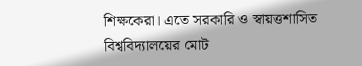শিক্ষকেরা। এতে সরকারি ও স্বায়ত্তশাসিত বিশ্ববিদ্যালয়ের মোট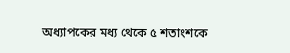অধ্যাপকের মধ্য থেকে ৫ শতাংশকে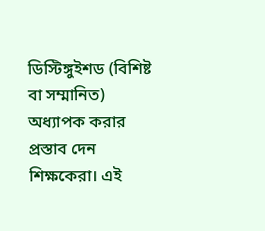ডিস্টিঙ্গুইশড (বিশিষ্ট বা সম্মানিত) অধ্যাপক করার প্রস্তাব দেন শিক্ষকেরা। এই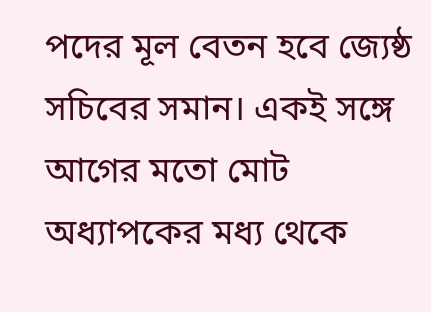পদের মূল বেতন হবে জ্যেষ্ঠ সচিবের সমান। একই সঙ্গে আগের মতো মোট অধ্যাপকের মধ্য থেকে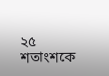২৫ শতাংশকে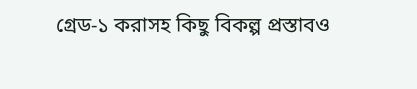গ্রেড-১ করাসহ কিছু বিকল্প প্রস্তাবও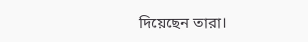দিয়েছেন তারা।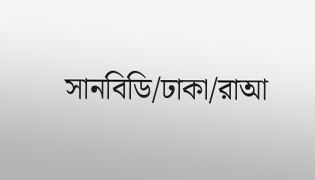সানবিডি/ঢাকা/রাআ